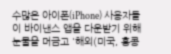수많은 아이폰(iPhone) 사용자들이 바이낸스 앱을 다운받기 위해 눈물을 머금고 '해외(미국, 홍콩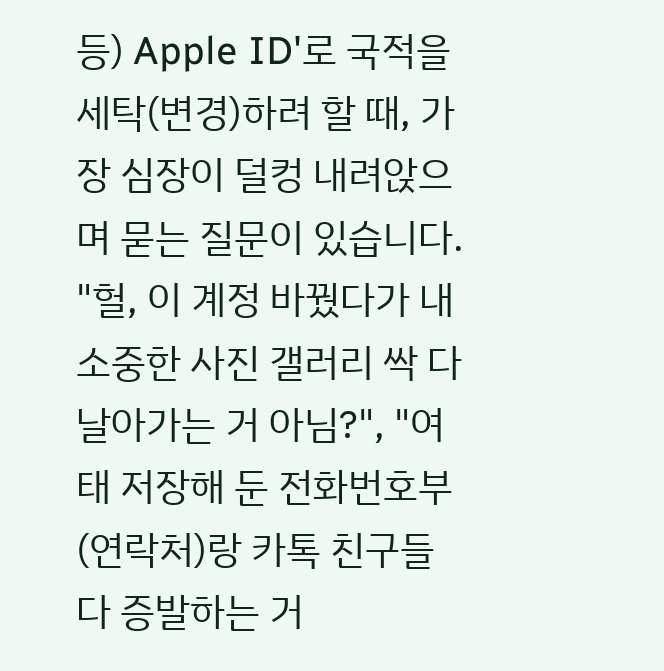등) Apple ID'로 국적을 세탁(변경)하려 할 때, 가장 심장이 덜컹 내려앉으며 묻는 질문이 있습니다. "헐, 이 계정 바꿨다가 내 소중한 사진 갤러리 싹 다 날아가는 거 아님?", "여태 저장해 둔 전화번호부(연락처)랑 카톡 친구들 다 증발하는 거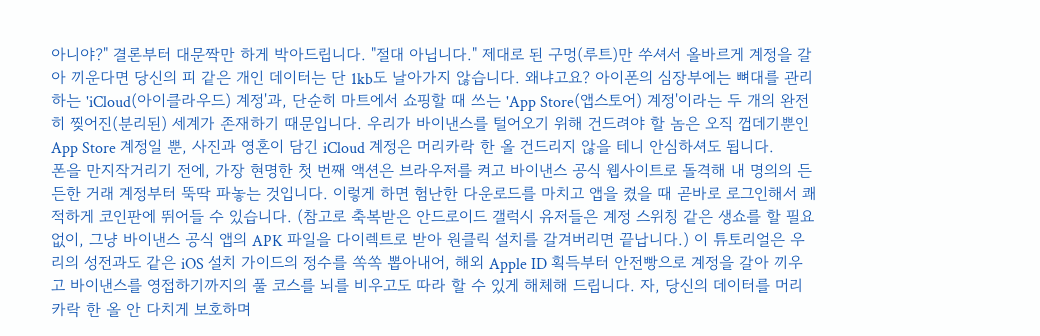아니야?" 결론부터 대문짝만 하게 박아드립니다. "절대 아닙니다." 제대로 된 구멍(루트)만 쑤셔서 올바르게 계정을 갈아 끼운다면 당신의 피 같은 개인 데이터는 단 1kb도 날아가지 않습니다. 왜냐고요? 아이폰의 심장부에는 뼈대를 관리하는 'iCloud(아이클라우드) 계정'과, 단순히 마트에서 쇼핑할 때 쓰는 'App Store(앱스토어) 계정'이라는 두 개의 완전히 찢어진(분리된) 세계가 존재하기 때문입니다. 우리가 바이낸스를 털어오기 위해 건드려야 할 놈은 오직 껍데기뿐인 App Store 계정일 뿐, 사진과 영혼이 담긴 iCloud 계정은 머리카락 한 올 건드리지 않을 테니 안심하셔도 됩니다.
폰을 만지작거리기 전에, 가장 현명한 첫 번째 액션은 브라우저를 켜고 바이낸스 공식 웹사이트로 돌격해 내 명의의 든든한 거래 계정부터 뚝딱 파놓는 것입니다. 이렇게 하면 험난한 다운로드를 마치고 앱을 켰을 때 곧바로 로그인해서 쾌적하게 코인판에 뛰어들 수 있습니다. (참고로 축복받은 안드로이드 갤럭시 유저들은 계정 스위칭 같은 생쇼를 할 필요 없이, 그냥 바이낸스 공식 앱의 APK 파일을 다이렉트로 받아 원클릭 설치를 갈겨버리면 끝납니다.) 이 튜토리얼은 우리의 성전과도 같은 iOS 설치 가이드의 정수를 쏙쏙 뽑아내어, 해외 Apple ID 획득부터 안전빵으로 계정을 갈아 끼우고 바이낸스를 영접하기까지의 풀 코스를 뇌를 비우고도 따라 할 수 있게 해체해 드립니다. 자, 당신의 데이터를 머리카락 한 올 안 다치게 보호하며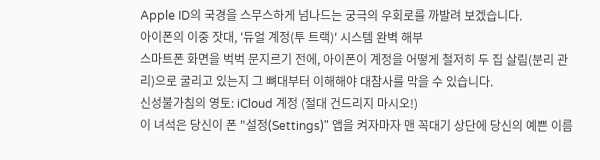Apple ID의 국경을 스무스하게 넘나드는 궁극의 우회로를 까발려 보겠습니다.
아이폰의 이중 잣대, '듀얼 계정(투 트랙)' 시스템 완벽 해부
스마트폰 화면을 벅벅 문지르기 전에, 아이폰이 계정을 어떻게 철저히 두 집 살림(분리 관리)으로 굴리고 있는지 그 뼈대부터 이해해야 대참사를 막을 수 있습니다.
신성불가침의 영토: iCloud 계정 (절대 건드리지 마시오!)
이 녀석은 당신이 폰 "설정(Settings)" 앱을 켜자마자 맨 꼭대기 상단에 당신의 예쁜 이름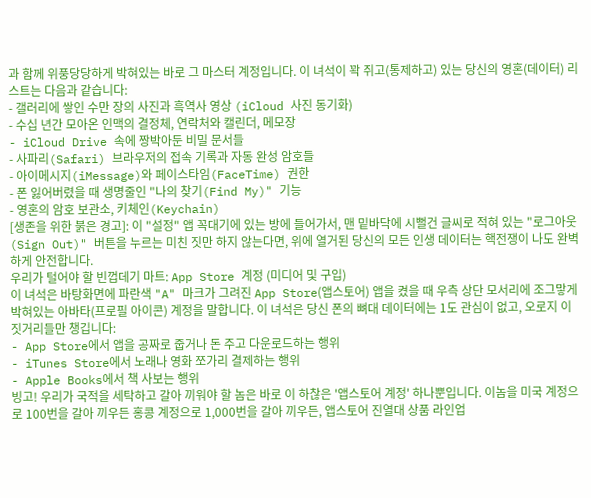과 함께 위풍당당하게 박혀있는 바로 그 마스터 계정입니다. 이 녀석이 꽉 쥐고(통제하고) 있는 당신의 영혼(데이터) 리스트는 다음과 같습니다:
- 갤러리에 쌓인 수만 장의 사진과 흑역사 영상 (iCloud 사진 동기화)
- 수십 년간 모아온 인맥의 결정체, 연락처와 캘린더, 메모장
- iCloud Drive 속에 짱박아둔 비밀 문서들
- 사파리(Safari) 브라우저의 접속 기록과 자동 완성 암호들
- 아이메시지(iMessage)와 페이스타임(FaceTime) 권한
- 폰 잃어버렸을 때 생명줄인 "나의 찾기(Find My)" 기능
- 영혼의 암호 보관소, 키체인(Keychain)
[생존을 위한 붉은 경고]: 이 "설정" 앱 꼭대기에 있는 방에 들어가서, 맨 밑바닥에 시뻘건 글씨로 적혀 있는 "로그아웃(Sign Out)" 버튼을 누르는 미친 짓만 하지 않는다면, 위에 열거된 당신의 모든 인생 데이터는 핵전쟁이 나도 완벽하게 안전합니다.
우리가 털어야 할 빈껍데기 마트: App Store 계정 (미디어 및 구입)
이 녀석은 바탕화면에 파란색 "A" 마크가 그려진 App Store(앱스토어) 앱을 켰을 때 우측 상단 모서리에 조그맣게 박혀있는 아바타(프로필 아이콘) 계정을 말합니다. 이 녀석은 당신 폰의 뼈대 데이터에는 1도 관심이 없고, 오로지 이 짓거리들만 챙깁니다:
- App Store에서 앱을 공짜로 줍거나 돈 주고 다운로드하는 행위
- iTunes Store에서 노래나 영화 쪼가리 결제하는 행위
- Apple Books에서 책 사보는 행위
빙고! 우리가 국적을 세탁하고 갈아 끼워야 할 놈은 바로 이 하찮은 '앱스토어 계정' 하나뿐입니다. 이놈을 미국 계정으로 100번을 갈아 끼우든 홍콩 계정으로 1,000번을 갈아 끼우든, 앱스토어 진열대 상품 라인업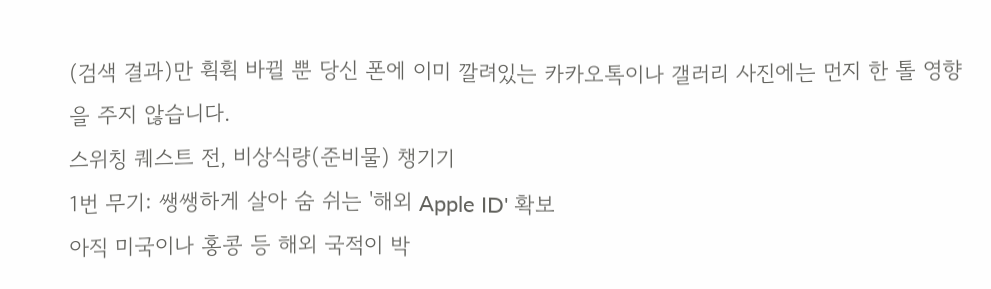(검색 결과)만 휙휙 바뀔 뿐 당신 폰에 이미 깔려있는 카카오톡이나 갤러리 사진에는 먼지 한 톨 영향을 주지 않습니다.
스위칭 퀘스트 전, 비상식량(준비물) 챙기기
1번 무기: 쌩쌩하게 살아 숨 쉬는 '해외 Apple ID' 확보
아직 미국이나 홍콩 등 해외 국적이 박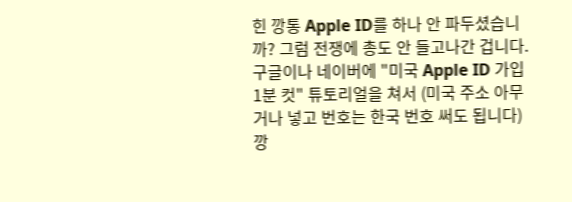힌 깡통 Apple ID를 하나 안 파두셨습니까? 그럼 전쟁에 총도 안 들고나간 겁니다. 구글이나 네이버에 "미국 Apple ID 가입 1분 컷" 튜토리얼을 쳐서 (미국 주소 아무거나 넣고 번호는 한국 번호 써도 됩니다) 깡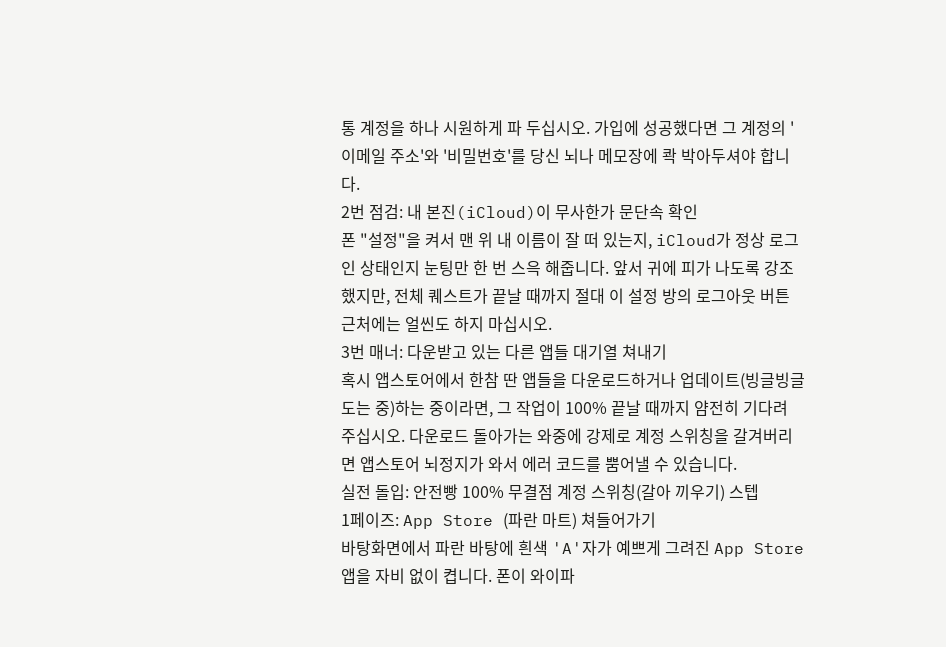통 계정을 하나 시원하게 파 두십시오. 가입에 성공했다면 그 계정의 '이메일 주소'와 '비밀번호'를 당신 뇌나 메모장에 콱 박아두셔야 합니다.
2번 점검: 내 본진(iCloud)이 무사한가 문단속 확인
폰 "설정"을 켜서 맨 위 내 이름이 잘 떠 있는지, iCloud가 정상 로그인 상태인지 눈팅만 한 번 스윽 해줍니다. 앞서 귀에 피가 나도록 강조했지만, 전체 퀘스트가 끝날 때까지 절대 이 설정 방의 로그아웃 버튼 근처에는 얼씬도 하지 마십시오.
3번 매너: 다운받고 있는 다른 앱들 대기열 쳐내기
혹시 앱스토어에서 한참 딴 앱들을 다운로드하거나 업데이트(빙글빙글 도는 중)하는 중이라면, 그 작업이 100% 끝날 때까지 얌전히 기다려 주십시오. 다운로드 돌아가는 와중에 강제로 계정 스위칭을 갈겨버리면 앱스토어 뇌정지가 와서 에러 코드를 뿜어낼 수 있습니다.
실전 돌입: 안전빵 100% 무결점 계정 스위칭(갈아 끼우기) 스텝
1페이즈: App Store (파란 마트) 쳐들어가기
바탕화면에서 파란 바탕에 흰색 'A'자가 예쁘게 그려진 App Store 앱을 자비 없이 켭니다. 폰이 와이파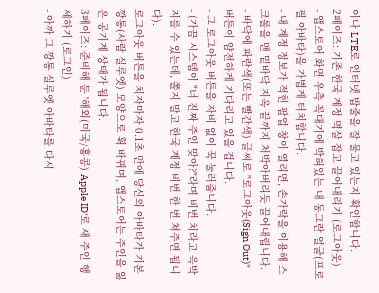이나 LTE로 인터넷 밥줄을 잘 물고 있는지 확인합니다.
2페이즈: 기존 한국 계정 멱살 잡고 끌어내리기 (로그아웃)
- 앱스토어 화면 우측 꼭대기에 박혀있는 내 동그란 얼굴(프로필 아바타)을 가볍게 터치합니다.
- 내 계정 정보가 적힌 팝업 창이 열리면, 손가락을 이용해 스크롤을 맨 밑바닥 지옥 끝까지 처박아버리듯 끌어내립니다.
- 바닥에 파란색(또는 빨간색) 글씨로 "로그아웃(Sign Out)" 버튼이 얌전하게 기다리고 있을 겁니다.
- 그 로그아웃 버튼을 자비 없이 꾹 눌러줍니다.
- (가끔 시스템이 "너 진짜 주인 맞아?"라며 비번 치라고 윽박지를 수 있는데, 쫄지 말고 한국 계정 비번 한 번 쳐주면 됩니다).
로그아웃 버튼을 치자마자 0.1초 만에 당신의 아바타가 기본 깡통(사람 실루엣) 모양으로 휙 바뀌며, 앱스토어는 주인을 잃은 공기계 상태가 됩니다.
3페이즈: 준비해 둔 '해외(미국/홍콩) Apple ID'로 새 주인 행세하기 (로그인)
- 아까 그 깡통 실루엣 아바타를 다시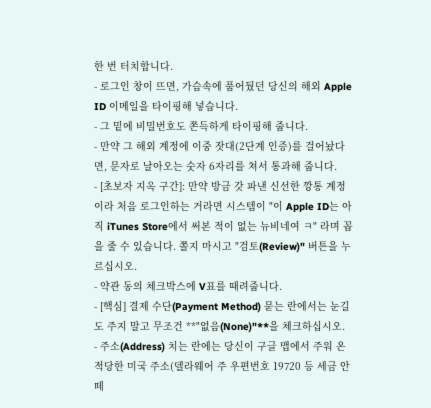한 번 터치합니다.
- 로그인 창이 뜨면, 가슴속에 품어뒀던 당신의 해외 Apple ID 이메일을 타이핑해 넣습니다.
- 그 밑에 비밀번호도 쫀득하게 타이핑해 줍니다.
- 만약 그 해외 계정에 이중 잣대(2단계 인증)를 걸어놨다면, 문자로 날아오는 숫자 6자리를 쳐서 통과해 줍니다.
- [초보자 지옥 구간]: 만약 방금 갓 파낸 신선한 깡통 계정이라 처음 로그인하는 거라면 시스템이 "이 Apple ID는 아직 iTunes Store에서 써본 적이 없는 뉴비네여 ㅋ" 라며 꼽을 줄 수 있습니다. 쫄지 마시고 "검토(Review)" 버튼을 누르십시오.
- 약관 동의 체크박스에 V표를 때려줍니다.
- [핵심] 결제 수단(Payment Method) 묻는 란에서는 눈길도 주지 말고 무조건 **"없음(None)"**을 체크하십시오.
- 주소(Address) 치는 란에는 당신이 구글 맵에서 주워 온 적당한 미국 주소(델라웨어 주 우편번호 19720 등 세금 안 떼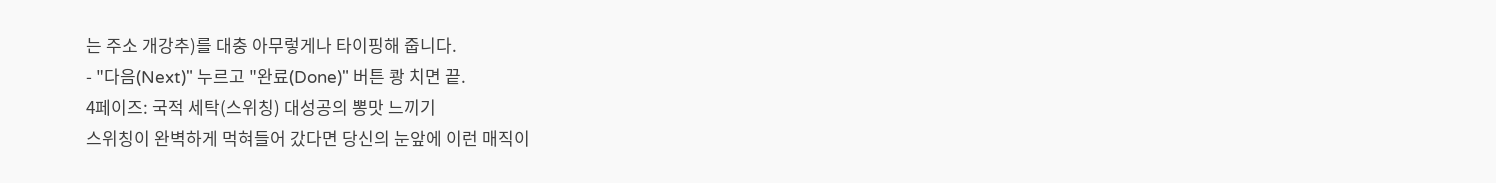는 주소 개강추)를 대충 아무렇게나 타이핑해 줍니다.
- "다음(Next)" 누르고 "완료(Done)" 버튼 쾅 치면 끝.
4페이즈: 국적 세탁(스위칭) 대성공의 뽕맛 느끼기
스위칭이 완벽하게 먹혀들어 갔다면 당신의 눈앞에 이런 매직이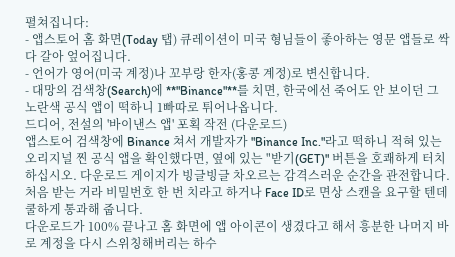펼쳐집니다:
- 앱스토어 홈 화면(Today 탭) 큐레이션이 미국 형님들이 좋아하는 영문 앱들로 싹 다 갈아 엎어집니다.
- 언어가 영어(미국 계정)나 꼬부랑 한자(홍콩 계정)로 변신합니다.
- 대망의 검색창(Search)에 **"Binance"**를 치면, 한국에선 죽어도 안 보이던 그 노란색 공식 앱이 떡하니 1빠따로 튀어나옵니다.
드디어, 전설의 '바이낸스 앱' 포획 작전 (다운로드)
앱스토어 검색창에 Binance 쳐서 개발자가 "Binance Inc."라고 떡하니 적혀 있는 오리지널 찐 공식 앱을 확인했다면, 옆에 있는 "받기(GET)" 버튼을 호쾌하게 터치하십시오. 다운로드 게이지가 빙글빙글 차오르는 감격스러운 순간을 관전합니다. 처음 받는 거라 비밀번호 한 번 치라고 하거나 Face ID로 면상 스캔을 요구할 텐데 쿨하게 통과해 줍니다.
다운로드가 100% 끝나고 홈 화면에 앱 아이콘이 생겼다고 해서 흥분한 나머지 바로 계정을 다시 스위칭해버리는 하수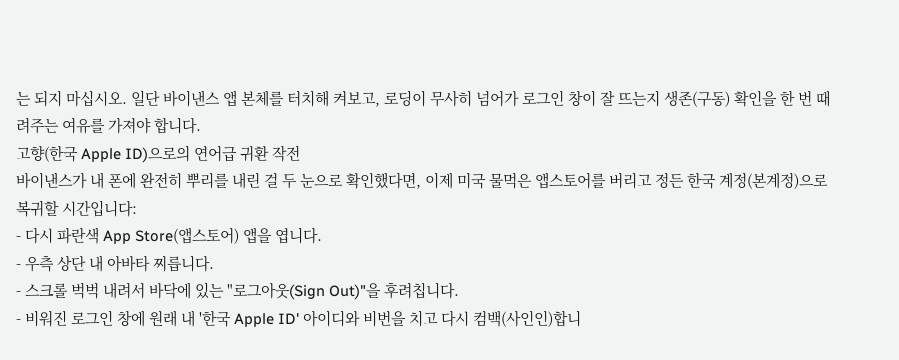는 되지 마십시오. 일단 바이낸스 앱 본체를 터치해 켜보고, 로딩이 무사히 넘어가 로그인 창이 잘 뜨는지 생존(구동) 확인을 한 번 때려주는 여유를 가져야 합니다.
고향(한국 Apple ID)으로의 연어급 귀환 작전
바이낸스가 내 폰에 완전히 뿌리를 내린 걸 두 눈으로 확인했다면, 이제 미국 물먹은 앱스토어를 버리고 정든 한국 계정(본계정)으로 복귀할 시간입니다:
- 다시 파란색 App Store(앱스토어) 앱을 엽니다.
- 우측 상단 내 아바타 찌릅니다.
- 스크롤 벅벅 내려서 바닥에 있는 "로그아웃(Sign Out)"을 후려칩니다.
- 비워진 로그인 창에 원래 내 '한국 Apple ID' 아이디와 비번을 치고 다시 컴백(사인인)합니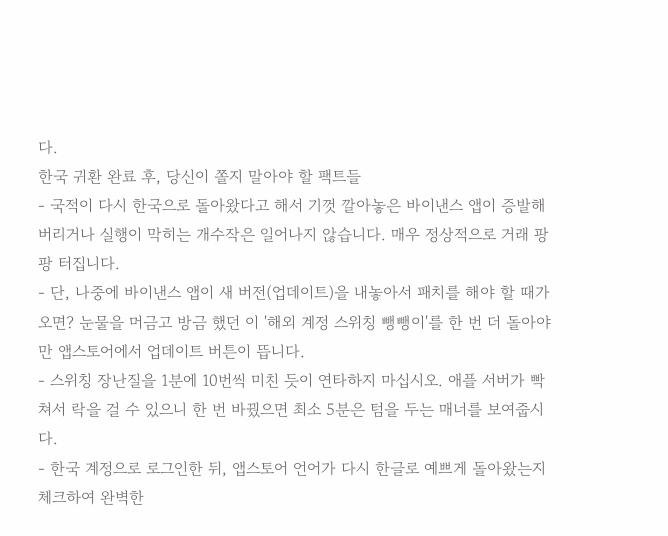다.
한국 귀환 완료 후, 당신이 쫄지 말아야 할 팩트들
- 국적이 다시 한국으로 돌아왔다고 해서 기껏 깔아놓은 바이낸스 앱이 증발해 버리거나 실행이 막히는 개수작은 일어나지 않습니다. 매우 정상적으로 거래 팡팡 터집니다.
- 단, 나중에 바이낸스 앱이 새 버전(업데이트)을 내놓아서 패치를 해야 할 때가 오면? 눈물을 머금고 방금 했던 이 '해외 계정 스위칭 뺑뺑이'를 한 번 더 돌아야만 앱스토어에서 업데이트 버튼이 뜹니다.
- 스위칭 장난질을 1분에 10번씩 미친 듯이 연타하지 마십시오. 애플 서버가 빡쳐서 락을 걸 수 있으니 한 번 바꿨으면 최소 5분은 텀을 두는 매너를 보여줍시다.
- 한국 계정으로 로그인한 뒤, 앱스토어 언어가 다시 한글로 예쁘게 돌아왔는지 체크하여 완벽한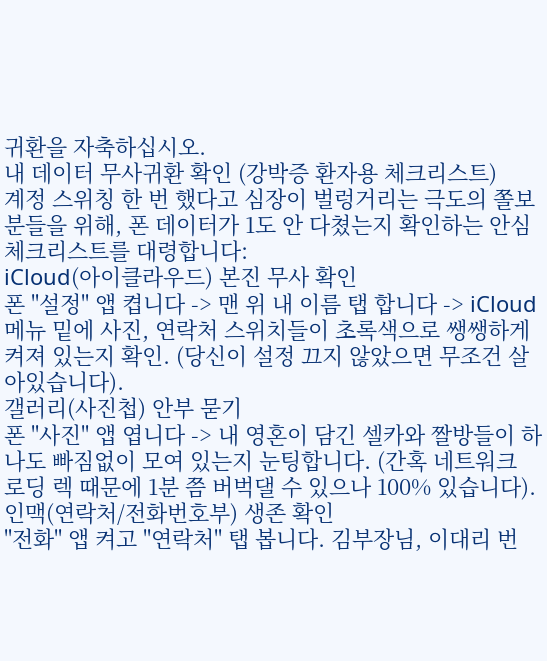귀환을 자축하십시오.
내 데이터 무사귀환 확인 (강박증 환자용 체크리스트)
계정 스위칭 한 번 했다고 심장이 벌렁거리는 극도의 쫄보 분들을 위해, 폰 데이터가 1도 안 다쳤는지 확인하는 안심 체크리스트를 대령합니다:
iCloud(아이클라우드) 본진 무사 확인
폰 "설정" 앱 켭니다 -> 맨 위 내 이름 탭 합니다 -> iCloud 메뉴 밑에 사진, 연락처 스위치들이 초록색으로 쌩쌩하게 켜져 있는지 확인. (당신이 설정 끄지 않았으면 무조건 살아있습니다).
갤러리(사진첩) 안부 묻기
폰 "사진" 앱 엽니다 -> 내 영혼이 담긴 셀카와 짤방들이 하나도 빠짐없이 모여 있는지 눈팅합니다. (간혹 네트워크 로딩 렉 때문에 1분 쯤 버벅댈 수 있으나 100% 있습니다).
인맥(연락처/전화번호부) 생존 확인
"전화" 앱 켜고 "연락처" 탭 봅니다. 김부장님, 이대리 번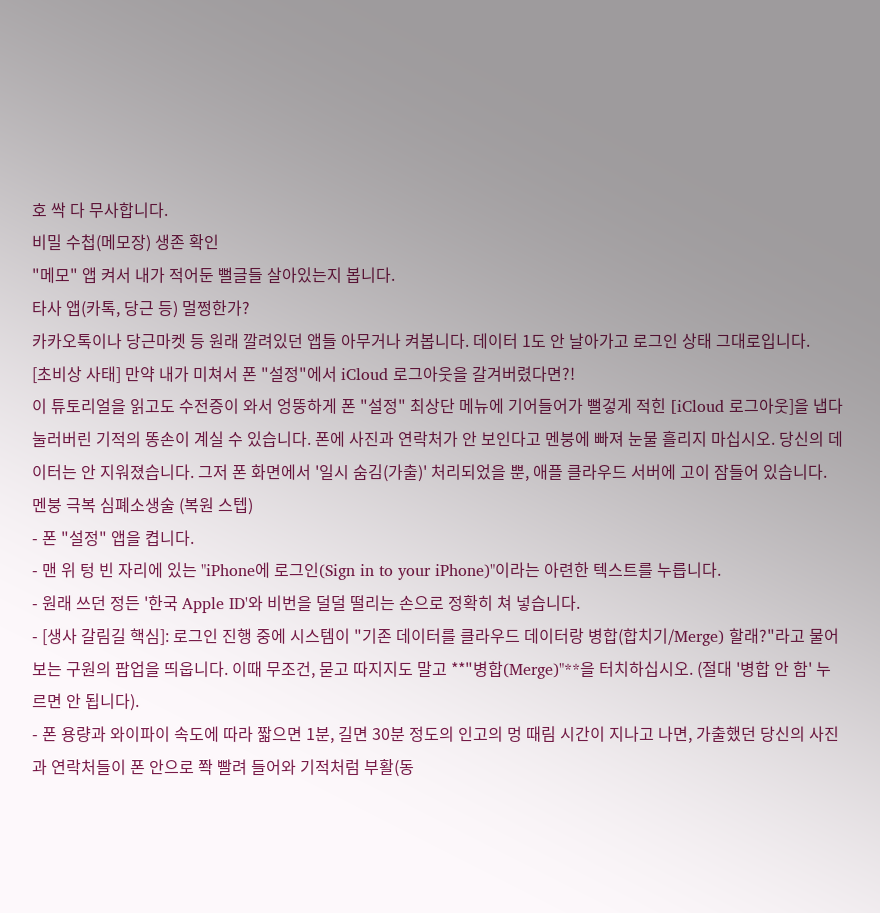호 싹 다 무사합니다.
비밀 수첩(메모장) 생존 확인
"메모" 앱 켜서 내가 적어둔 뻘글들 살아있는지 봅니다.
타사 앱(카톡, 당근 등) 멀쩡한가?
카카오톡이나 당근마켓 등 원래 깔려있던 앱들 아무거나 켜봅니다. 데이터 1도 안 날아가고 로그인 상태 그대로입니다.
[초비상 사태] 만약 내가 미쳐서 폰 "설정"에서 iCloud 로그아웃을 갈겨버렸다면?!
이 튜토리얼을 읽고도 수전증이 와서 엉뚱하게 폰 "설정" 최상단 메뉴에 기어들어가 뻘겋게 적힌 [iCloud 로그아웃]을 냅다 눌러버린 기적의 똥손이 계실 수 있습니다. 폰에 사진과 연락처가 안 보인다고 멘붕에 빠져 눈물 흘리지 마십시오. 당신의 데이터는 안 지워졌습니다. 그저 폰 화면에서 '일시 숨김(가출)' 처리되었을 뿐, 애플 클라우드 서버에 고이 잠들어 있습니다.
멘붕 극복 심폐소생술 (복원 스텝)
- 폰 "설정" 앱을 켭니다.
- 맨 위 텅 빈 자리에 있는 "iPhone에 로그인(Sign in to your iPhone)"이라는 아련한 텍스트를 누릅니다.
- 원래 쓰던 정든 '한국 Apple ID'와 비번을 덜덜 떨리는 손으로 정확히 쳐 넣습니다.
- [생사 갈림길 핵심]: 로그인 진행 중에 시스템이 "기존 데이터를 클라우드 데이터랑 병합(합치기/Merge) 할래?"라고 물어보는 구원의 팝업을 띄웁니다. 이때 무조건, 묻고 따지지도 말고 **"병합(Merge)"**을 터치하십시오. (절대 '병합 안 함' 누르면 안 됩니다).
- 폰 용량과 와이파이 속도에 따라 짧으면 1분, 길면 30분 정도의 인고의 멍 때림 시간이 지나고 나면, 가출했던 당신의 사진과 연락처들이 폰 안으로 쫙 빨려 들어와 기적처럼 부활(동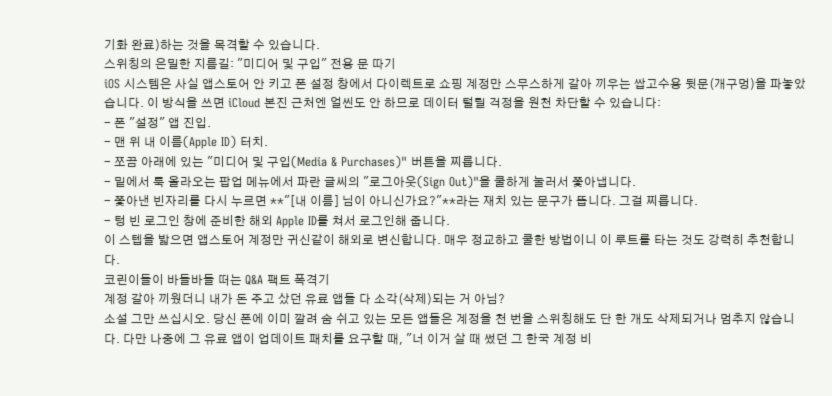기화 완료)하는 것을 목격할 수 있습니다.
스위칭의 은밀한 지름길: "미디어 및 구입" 전용 문 따기
iOS 시스템은 사실 앱스토어 안 키고 폰 설정 창에서 다이렉트로 쇼핑 계정만 스무스하게 갈아 끼우는 쌉고수용 뒷문(개구멍)을 파놓았습니다. 이 방식을 쓰면 iCloud 본진 근처엔 얼씬도 안 하므로 데이터 털릴 걱정을 원천 차단할 수 있습니다:
- 폰 "설정" 앱 진입.
- 맨 위 내 이름(Apple ID) 터치.
- 쪼끔 아래에 있는 "미디어 및 구입(Media & Purchases)" 버튼을 찌릅니다.
- 밑에서 툭 올라오는 팝업 메뉴에서 파란 글씨의 "로그아웃(Sign Out)"을 쿨하게 눌러서 쫓아냅니다.
- 쫓아낸 빈자리를 다시 누르면 **"[내 이름] 님이 아니신가요?"**라는 재치 있는 문구가 뜹니다. 그걸 찌릅니다.
- 텅 빈 로그인 창에 준비한 해외 Apple ID를 쳐서 로그인해 줍니다.
이 스텝을 밟으면 앱스토어 계정만 귀신같이 해외로 변신합니다. 매우 정교하고 쿨한 방법이니 이 루트를 타는 것도 강력히 추천합니다.
코린이들이 바들바들 떠는 Q&A 팩트 폭격기
계정 갈아 끼웠더니 내가 돈 주고 샀던 유료 앱들 다 소각(삭제)되는 거 아님?
소설 그만 쓰십시오. 당신 폰에 이미 깔려 숨 쉬고 있는 모든 앱들은 계정을 천 번을 스위칭해도 단 한 개도 삭제되거나 멈추지 않습니다. 다만 나중에 그 유료 앱이 업데이트 패치를 요구할 때, "너 이거 살 때 썼던 그 한국 계정 비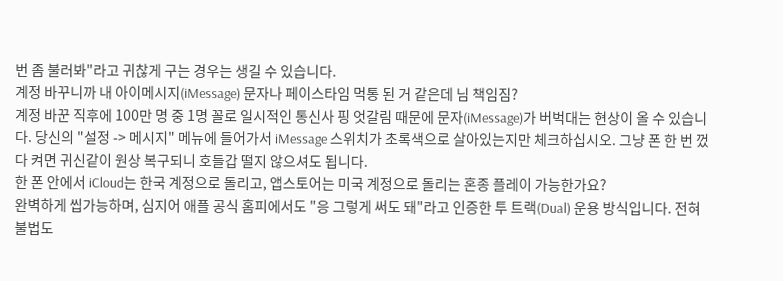번 좀 불러봐"라고 귀찮게 구는 경우는 생길 수 있습니다.
계정 바꾸니까 내 아이메시지(iMessage) 문자나 페이스타임 먹통 된 거 같은데 님 책임짐?
계정 바꾼 직후에 100만 명 중 1명 꼴로 일시적인 통신사 핑 엇갈림 때문에 문자(iMessage)가 버벅대는 현상이 올 수 있습니다. 당신의 "설정 -> 메시지" 메뉴에 들어가서 iMessage 스위치가 초록색으로 살아있는지만 체크하십시오. 그냥 폰 한 번 껐다 켜면 귀신같이 원상 복구되니 호들갑 떨지 않으셔도 됩니다.
한 폰 안에서 iCloud는 한국 계정으로 돌리고, 앱스토어는 미국 계정으로 돌리는 혼종 플레이 가능한가요?
완벽하게 씹가능하며, 심지어 애플 공식 홈피에서도 "응 그렇게 써도 돼"라고 인증한 투 트랙(Dual) 운용 방식입니다. 전혀 불법도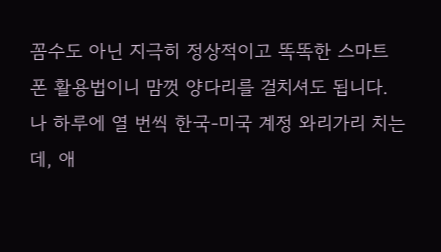꼼수도 아닌 지극히 정상적이고 똑똑한 스마트폰 활용법이니 맘껏 양다리를 걸치셔도 됩니다.
나 하루에 열 번씩 한국-미국 계정 와리가리 치는데, 애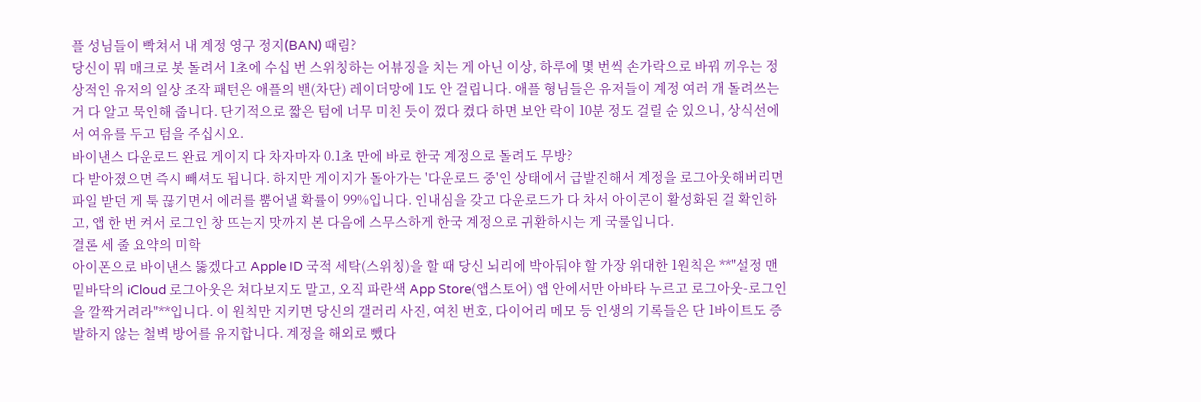플 성님들이 빡쳐서 내 계정 영구 정지(BAN) 때림?
당신이 뭐 매크로 봇 돌려서 1초에 수십 번 스위칭하는 어뷰징을 치는 게 아닌 이상, 하루에 몇 번씩 손가락으로 바꿔 끼우는 정상적인 유저의 일상 조작 패턴은 애플의 밴(차단) 레이더망에 1도 안 걸립니다. 애플 형님들은 유저들이 계정 여러 개 돌려쓰는 거 다 알고 묵인해 줍니다. 단기적으로 짧은 텀에 너무 미친 듯이 껐다 켰다 하면 보안 락이 10분 정도 걸릴 순 있으니, 상식선에서 여유를 두고 텀을 주십시오.
바이낸스 다운로드 완료 게이지 다 차자마자 0.1초 만에 바로 한국 계정으로 돌려도 무방?
다 받아졌으면 즉시 빼셔도 됩니다. 하지만 게이지가 돌아가는 '다운로드 중'인 상태에서 급발진해서 계정을 로그아웃해버리면 파일 받던 게 툭 끊기면서 에러를 뿜어낼 확률이 99%입니다. 인내심을 갖고 다운로드가 다 차서 아이콘이 활성화된 걸 확인하고, 앱 한 번 켜서 로그인 창 뜨는지 맛까지 본 다음에 스무스하게 한국 계정으로 귀환하시는 게 국룰입니다.
결론 세 줄 요약의 미학
아이폰으로 바이낸스 뚫겠다고 Apple ID 국적 세탁(스위칭)을 할 때 당신 뇌리에 박아둬야 할 가장 위대한 1원칙은 **"설정 맨 밑바닥의 iCloud 로그아웃은 쳐다보지도 말고, 오직 파란색 App Store(앱스토어) 앱 안에서만 아바타 누르고 로그아웃-로그인을 깔짝거려라"**입니다. 이 원칙만 지키면 당신의 갤러리 사진, 여친 번호, 다이어리 메모 등 인생의 기록들은 단 1바이트도 증발하지 않는 철벽 방어를 유지합니다. 계정을 해외로 뺐다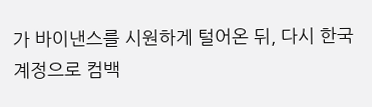가 바이낸스를 시원하게 털어온 뒤, 다시 한국 계정으로 컴백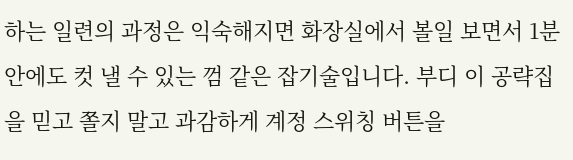하는 일련의 과정은 익숙해지면 화장실에서 볼일 보면서 1분 안에도 컷 낼 수 있는 껌 같은 잡기술입니다. 부디 이 공략집을 믿고 쫄지 말고 과감하게 계정 스위칭 버튼을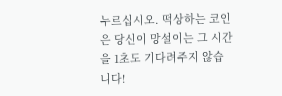누르십시오. 떡상하는 코인은 당신이 망설이는 그 시간을 1초도 기다려주지 않습니다!